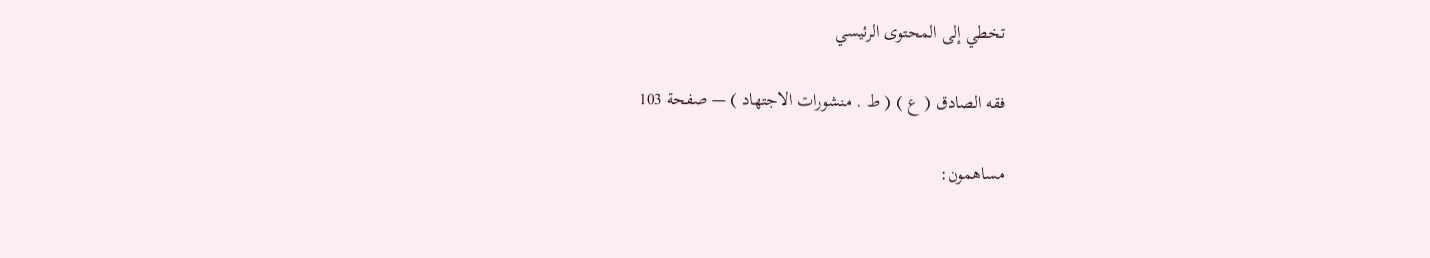تخطي إلى المحتوى الرئيسي

فقه الصادق ( ع ) ( ط . منشورات الاجتهاد ) — صفحة 103

مساهمون: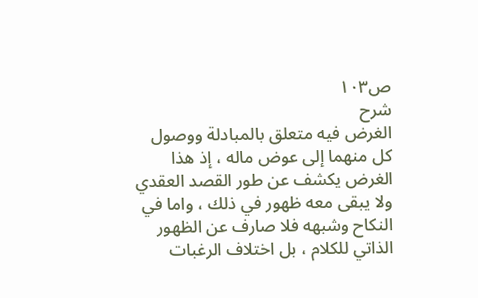ص١٠٣
شرح
الغرض فيه متعلق بالمبادلة ووصول كل منهما إلى عوض ماله ، إذ هذا الغرض يكشف عن طور القصد العقدي ولا يبقى معه ظهور في ذلك ، واما في النكاح وشبهه فلا صارف عن الظهور الذاتي للكلام ، بل اختلاف الرغبات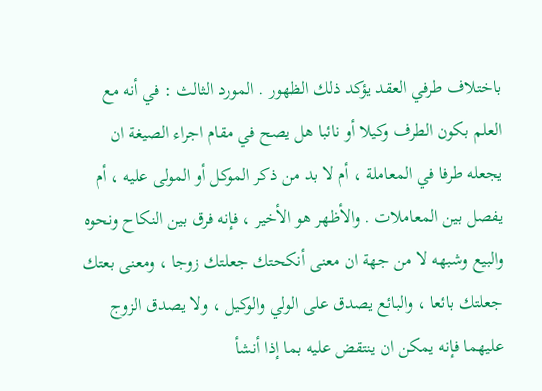باختلاف طرفي العقد يؤكد ذلك الظهور . المورد الثالث : في أنه مع العلم بكون الطرف وكيلا أو نائبا هل يصح في مقام اجراء الصيغة ان يجعله طرفا في المعاملة ، أم لا بد من ذكر الموكل أو المولى عليه ، أم يفصل بين المعاملات . والأظهر هو الأخير ، فإنه فرق بين النكاح ونحوه والبيع وشبهه لا من جهة ان معنى أنكحتك جعلتك زوجا ، ومعنى بعتك جعلتك بائعا ، والبائع يصدق على الولي والوكيل ، ولا يصدق الزوج عليهما فإنه يمكن ان ينتقض عليه بما إذا أنشأ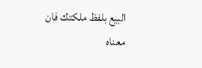البيع بلفظ ملكتك فان معناه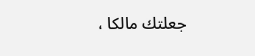جعلتك مالكا ،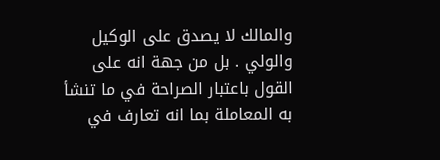والمالك لا يصدق على الوكيل والولي . بل من جهة انه على القول باعتبار الصراحة في ما تنشأ به المعاملة بما انه تعارف في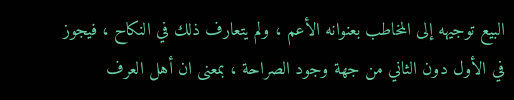البيع توجيهه إلى المخاطب بعنوانه الأعم ، ولم يتعارف ذلك في النكاح ، فيجوز في الأول دون الثاني من جهة وجود الصراحة ، بمعنى ان أهل العرف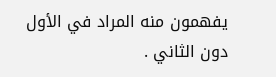يفهمون منه المراد في الأول دون الثاني .